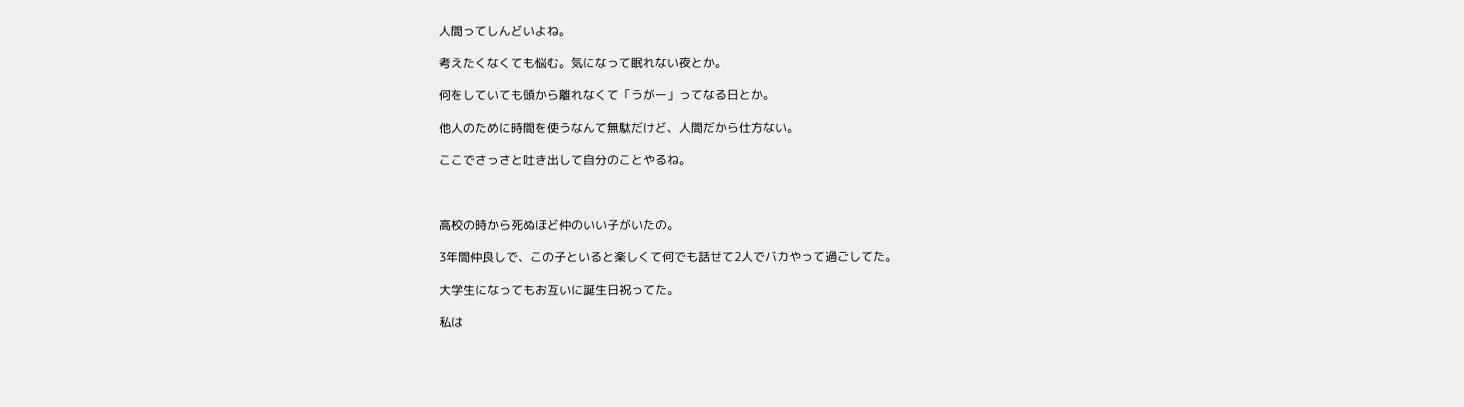人間ってしんどいよね。

考えたくなくても悩む。気になって眠れない夜とか。

何をしていても頭から離れなくて「うがー」ってなる日とか。

他人のために時間を使うなんて無駄だけど、人間だから仕方ない。

ここでさっさと吐き出して自分のことやるね。



高校の時から死ぬほど仲のいい子がいたの。

3年間仲良しで、この子といると楽しくて何でも話せて2人でバカやって過ごしてた。

大学生になってもお互いに誕生日祝ってた。

私は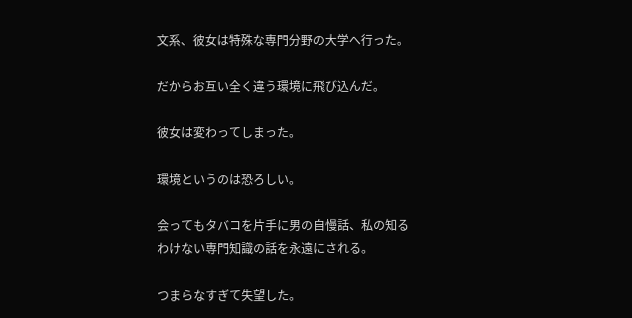文系、彼女は特殊な専門分野の大学へ行った。

だからお互い全く違う環境に飛び込んだ。

彼女は変わってしまった。

環境というのは恐ろしい。

会ってもタバコを片手に男の自慢話、私の知るわけない専門知識の話を永遠にされる。

つまらなすぎて失望した。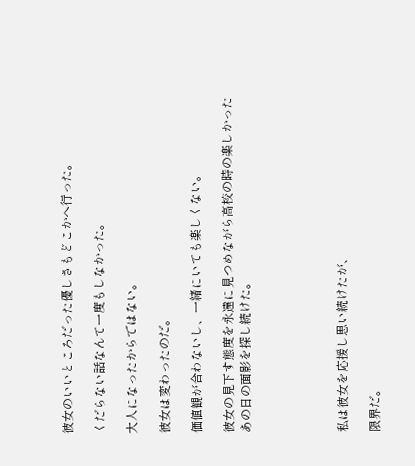彼女のいいところだった優しさもどこかへ行った。

くだらない話なんて一度もしなかった。

大人になったからではない。

彼女は変わったのだ。

価値観が合わないし、一緒にいても楽しくない。

彼女の見下す態度を永遠に見つめながら高校の時の楽しかったあの日の面影を探し続けた。





私は彼女を応援し思い続けたが、

限界だ。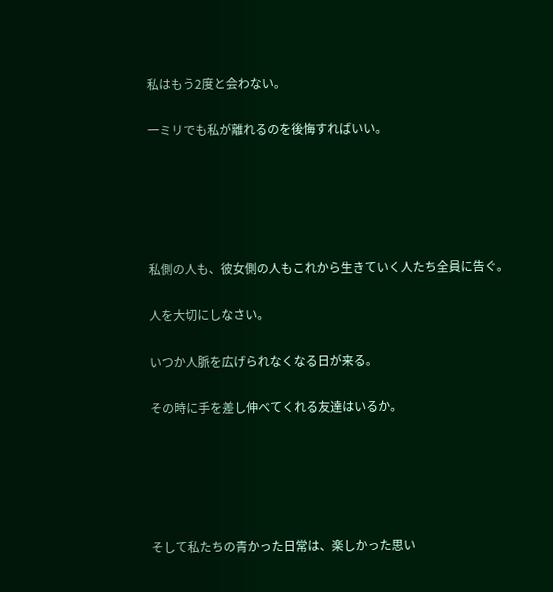私はもう2度と会わない。

一ミリでも私が離れるのを後悔すればいい。





私側の人も、彼女側の人もこれから生きていく人たち全員に告ぐ。

人を大切にしなさい。

いつか人脈を広げられなくなる日が来る。

その時に手を差し伸べてくれる友達はいるか。





そして私たちの青かった日常は、楽しかった思い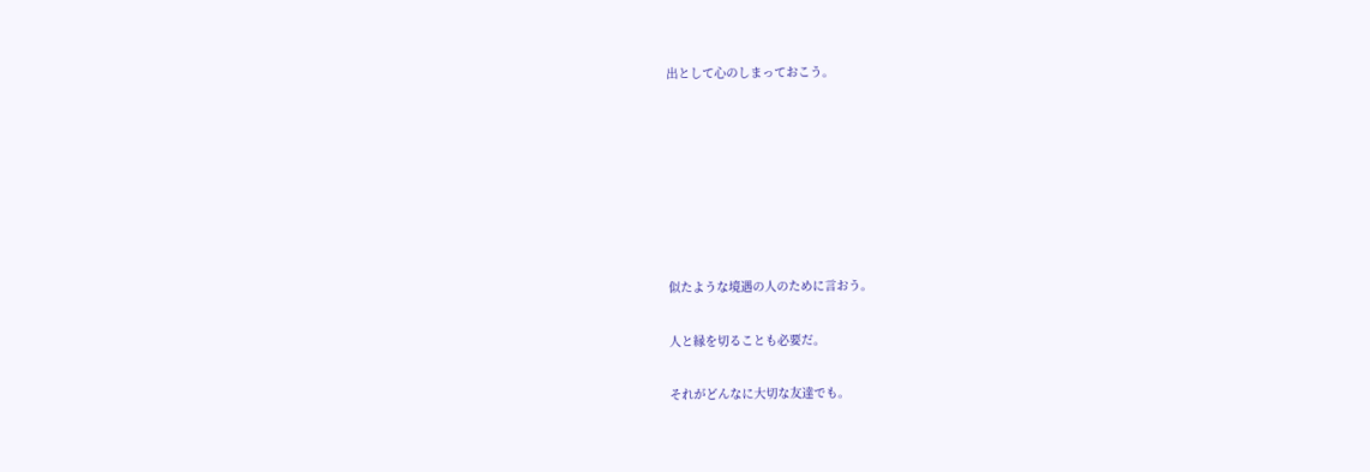出として心のしまっておこう。







似たような境遇の人のために言おう。

人と縁を切ることも必要だ。

それがどんなに大切な友達でも。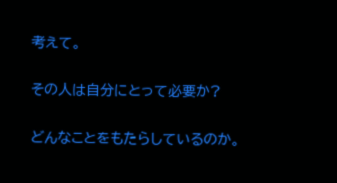考えて。

その人は自分にとって必要か?

どんなことをもたらしているのか。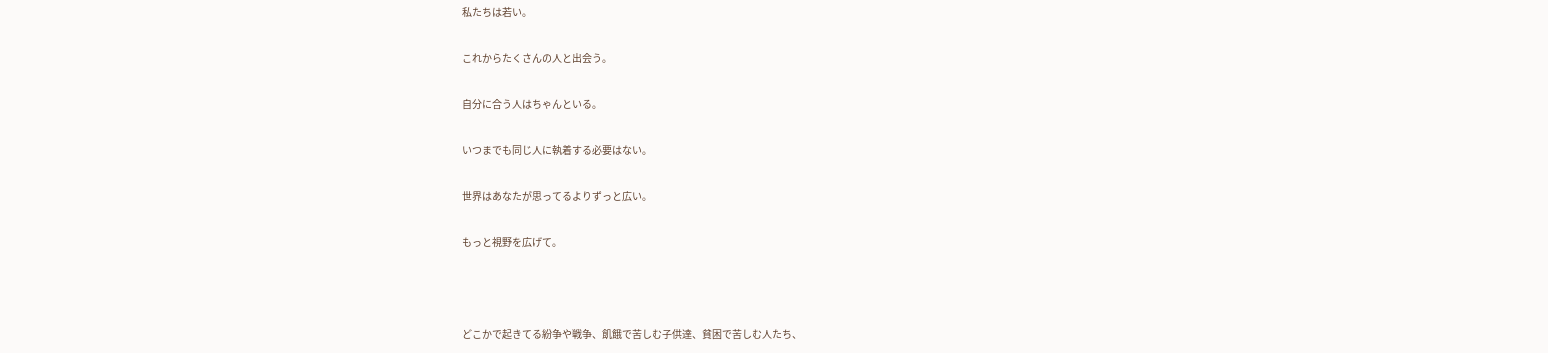私たちは若い。

これからたくさんの人と出会う。

自分に合う人はちゃんといる。

いつまでも同じ人に執着する必要はない。

世界はあなたが思ってるよりずっと広い。

もっと視野を広げて。



どこかで起きてる紛争や戦争、飢餓で苦しむ子供達、貧困で苦しむ人たち、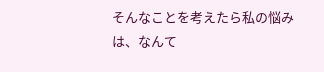そんなことを考えたら私の悩みは、なんて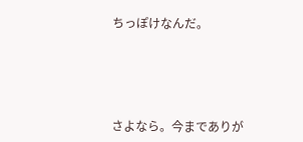ちっぽけなんだ。





さよなら。今までありが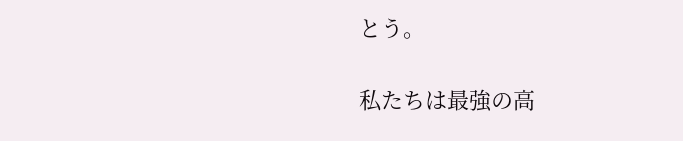とう。

私たちは最強の高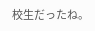校生だったね。